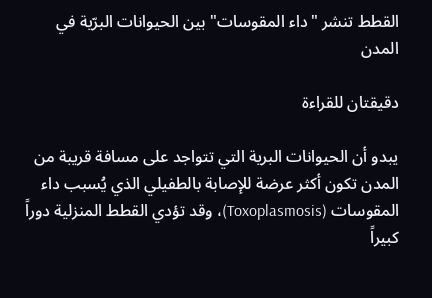القطط تنشر "داء المقوسات" بين الحيوانات البرّية في المدن

دقيقتان للقراءة

يبدو أن الحيوانات البرية التي تتواجد على مسافة قريبة من المدن تكون أكثر عرضة للإصابة بالطفيلي الذي يُسبب داء المقوسات (Toxoplasmosis)، وقد تؤدي القطط المنزلية دوراً كبيراً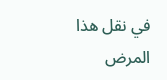في نقل هذا المرض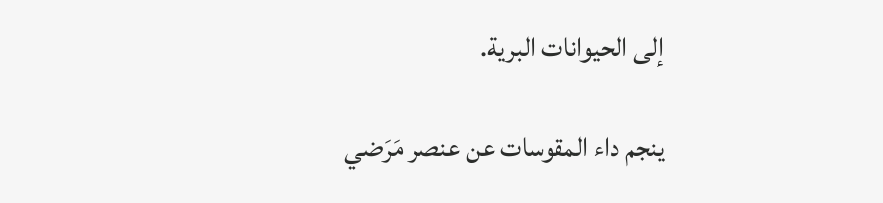إلى الحيوانات البرية.

ينجم داء المقوسات عن عنصر مَرَضي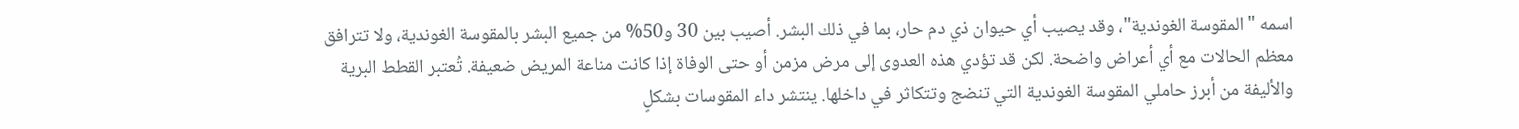اسمه "المقوسة الغوندية"، وقد يصيب أي حيوان ذي دم حار، بما في ذلك البشر. أصيب بين 30 و50% من جميع البشر بالمقوسة الغوندية، ولا تترافق معظم الحالات مع أي أعراض واضحة. لكن قد تؤدي هذه العدوى إلى مرض مزمن أو حتى الوفاة إذا كانت مناعة المريض ضعيفة. تُعتبر القطط البرية والأليفة من أبرز حاملي المقوسة الغوندية التي تنضج وتتكاثر في داخلها. ينتشر داء المقوسات بشكلٍ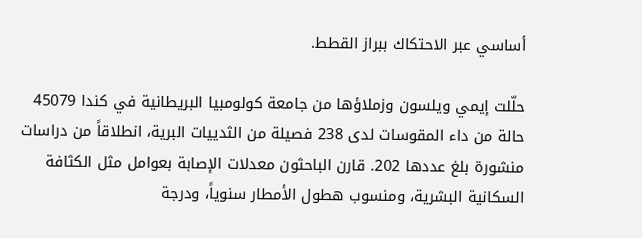أساسي عبر الاحتكاك ببراز القطط.

حلّلت إيمي ويلسون وزملاؤها من جامعة كولومبيا البريطانية في كندا 45079 حالة من داء المقوسات لدى 238 فصيلة من الثدييات البرية، انطلاقاً من دراسات منشورة بلغ عددها 202. قارن الباحثون معدلات الإصابة بعوامل مثل الكثافة السكانية البشرية، ومنسوب هطول الأمطار سنوياً، ودرجة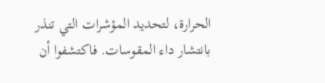الحرارة، لتحديد المؤشرات التي تنذر بانتشار داء المقوسات. فاكتشفوا أن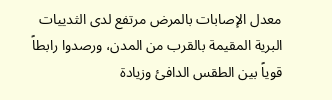معدل الإصابات بالمرض مرتفع لدى الثدييات البرية المقيمة بالقرب من المدن، ورصدوا رابطاً قوياً بين الطقس الدافئ وزيادة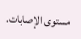مستوى الإصابات.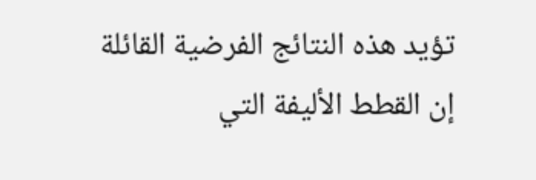تؤيد هذه النتائج الفرضية القائلة إن القطط الأليفة التي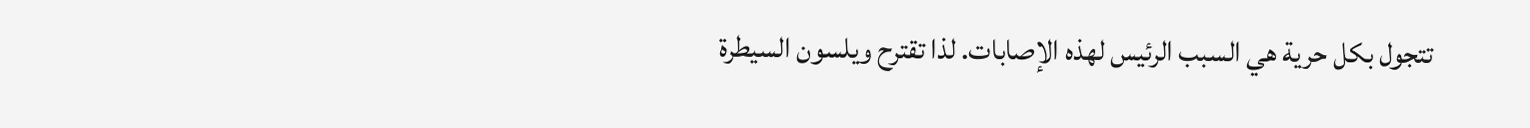تتجول بكل حرية هي السبب الرئيس لهذه الإصابات. لذا تقترح ويلسون السيطرة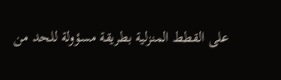على القطط المنزلية بطريقة مسؤولة للحد من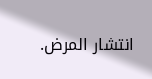انتشار المرض.